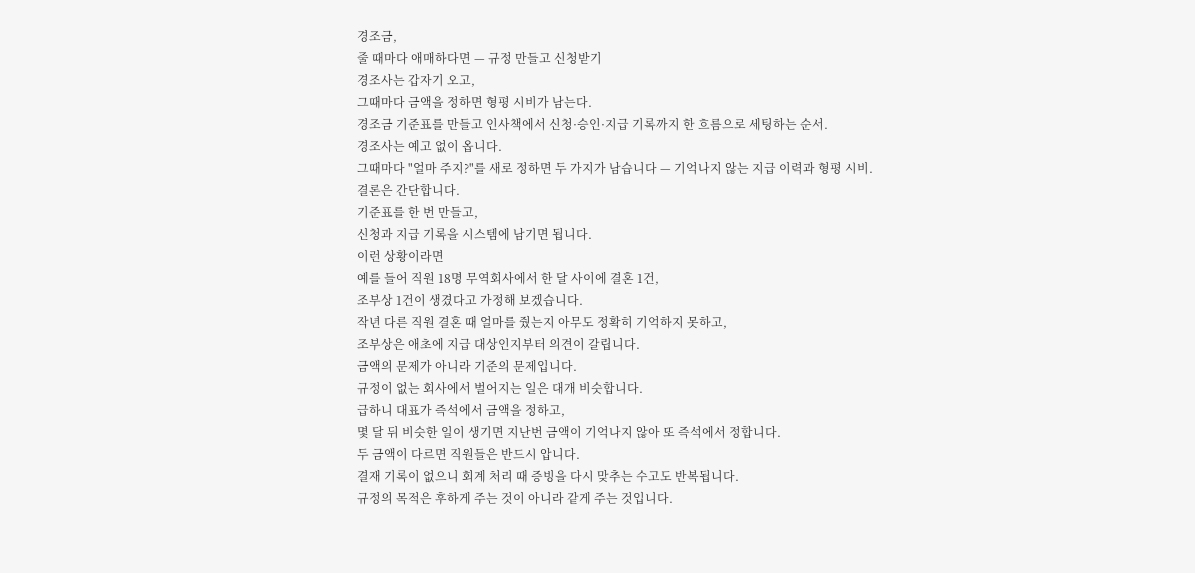경조금,
줄 때마다 애매하다면 — 규정 만들고 신청받기
경조사는 갑자기 오고,
그때마다 금액을 정하면 형평 시비가 남는다.
경조금 기준표를 만들고 인사책에서 신청·승인·지급 기록까지 한 흐름으로 세팅하는 순서.
경조사는 예고 없이 옵니다.
그때마다 "얼마 주지?"를 새로 정하면 두 가지가 남습니다 — 기억나지 않는 지급 이력과 형평 시비.
결론은 간단합니다.
기준표를 한 번 만들고,
신청과 지급 기록을 시스템에 남기면 됩니다.
이런 상황이라면
예를 들어 직원 18명 무역회사에서 한 달 사이에 결혼 1건,
조부상 1건이 생겼다고 가정해 보겠습니다.
작년 다른 직원 결혼 때 얼마를 줬는지 아무도 정확히 기억하지 못하고,
조부상은 애초에 지급 대상인지부터 의견이 갈립니다.
금액의 문제가 아니라 기준의 문제입니다.
규정이 없는 회사에서 벌어지는 일은 대개 비슷합니다.
급하니 대표가 즉석에서 금액을 정하고,
몇 달 뒤 비슷한 일이 생기면 지난번 금액이 기억나지 않아 또 즉석에서 정합니다.
두 금액이 다르면 직원들은 반드시 압니다.
결재 기록이 없으니 회계 처리 때 증빙을 다시 맞추는 수고도 반복됩니다.
규정의 목적은 후하게 주는 것이 아니라 같게 주는 것입니다.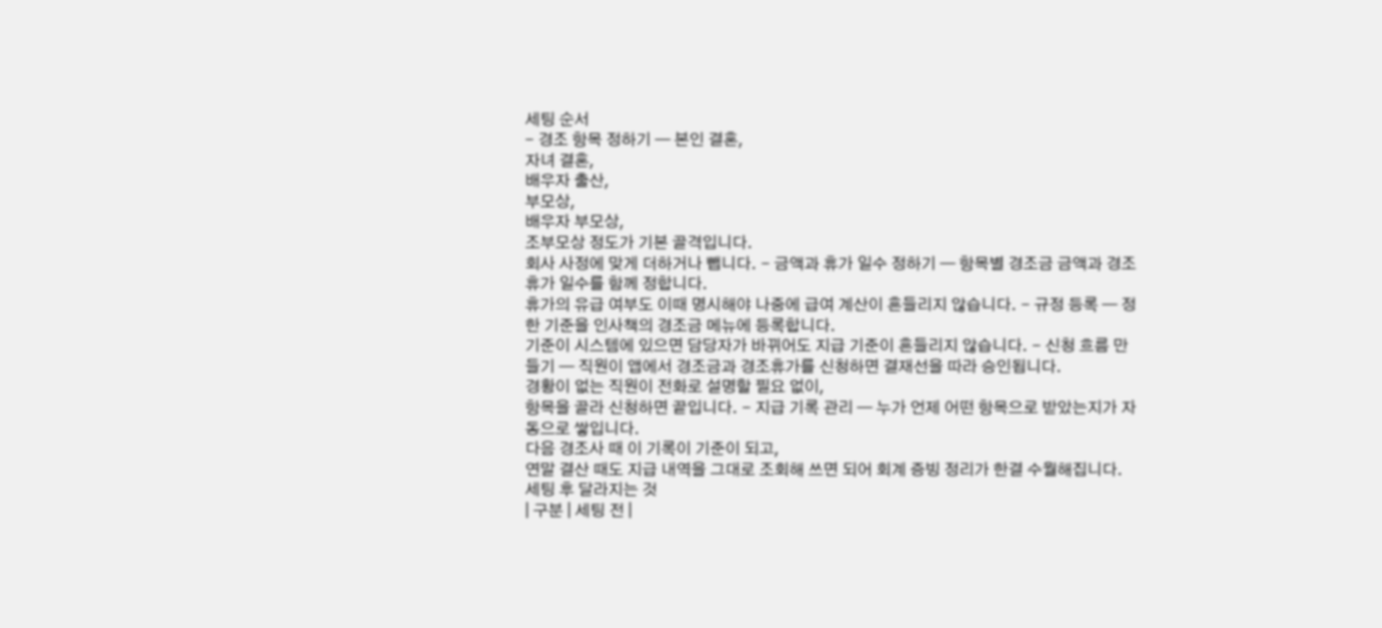세팅 순서
- 경조 항목 정하기 — 본인 결혼,
자녀 결혼,
배우자 출산,
부모상,
배우자 부모상,
조부모상 정도가 기본 골격입니다.
회사 사정에 맞게 더하거나 뺍니다. - 금액과 휴가 일수 정하기 — 항목별 경조금 금액과 경조휴가 일수를 함께 정합니다.
휴가의 유급 여부도 이때 명시해야 나중에 급여 계산이 흔들리지 않습니다. - 규정 등록 — 정한 기준을 인사책의 경조금 메뉴에 등록합니다.
기준이 시스템에 있으면 담당자가 바뀌어도 지급 기준이 흔들리지 않습니다. - 신청 흐름 만들기 — 직원이 앱에서 경조금과 경조휴가를 신청하면 결재선을 따라 승인됩니다.
경황이 없는 직원이 전화로 설명할 필요 없이,
항목을 골라 신청하면 끝입니다. - 지급 기록 관리 — 누가 언제 어떤 항목으로 받았는지가 자동으로 쌓입니다.
다음 경조사 때 이 기록이 기준이 되고,
연말 결산 때도 지급 내역을 그대로 조회해 쓰면 되어 회계 증빙 정리가 한결 수월해집니다.
세팅 후 달라지는 것
| 구분 | 세팅 전 |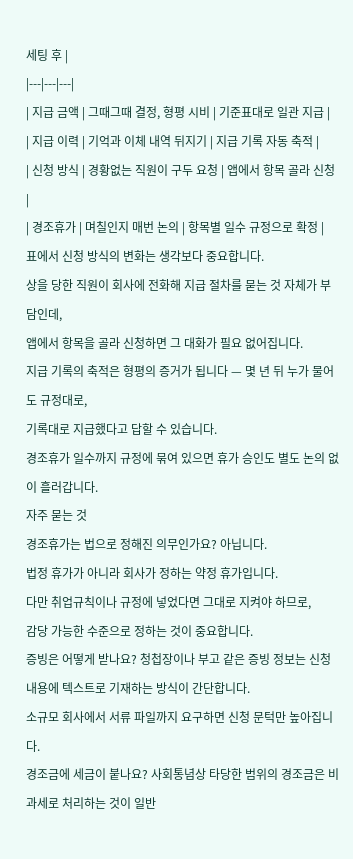세팅 후 |
|---|---|---|
| 지급 금액 | 그때그때 결정, 형평 시비 | 기준표대로 일관 지급 |
| 지급 이력 | 기억과 이체 내역 뒤지기 | 지급 기록 자동 축적 |
| 신청 방식 | 경황없는 직원이 구두 요청 | 앱에서 항목 골라 신청 |
| 경조휴가 | 며칠인지 매번 논의 | 항목별 일수 규정으로 확정 |
표에서 신청 방식의 변화는 생각보다 중요합니다.
상을 당한 직원이 회사에 전화해 지급 절차를 묻는 것 자체가 부담인데,
앱에서 항목을 골라 신청하면 그 대화가 필요 없어집니다.
지급 기록의 축적은 형평의 증거가 됩니다 — 몇 년 뒤 누가 물어도 규정대로,
기록대로 지급했다고 답할 수 있습니다.
경조휴가 일수까지 규정에 묶여 있으면 휴가 승인도 별도 논의 없이 흘러갑니다.
자주 묻는 것
경조휴가는 법으로 정해진 의무인가요? 아닙니다.
법정 휴가가 아니라 회사가 정하는 약정 휴가입니다.
다만 취업규칙이나 규정에 넣었다면 그대로 지켜야 하므로,
감당 가능한 수준으로 정하는 것이 중요합니다.
증빙은 어떻게 받나요? 청첩장이나 부고 같은 증빙 정보는 신청 내용에 텍스트로 기재하는 방식이 간단합니다.
소규모 회사에서 서류 파일까지 요구하면 신청 문턱만 높아집니다.
경조금에 세금이 붙나요? 사회통념상 타당한 범위의 경조금은 비과세로 처리하는 것이 일반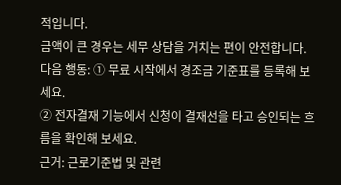적입니다.
금액이 큰 경우는 세무 상담을 거치는 편이 안전합니다.
다음 행동: ① 무료 시작에서 경조금 기준표를 등록해 보세요.
② 전자결재 기능에서 신청이 결재선을 타고 승인되는 흐름을 확인해 보세요.
근거: 근로기준법 및 관련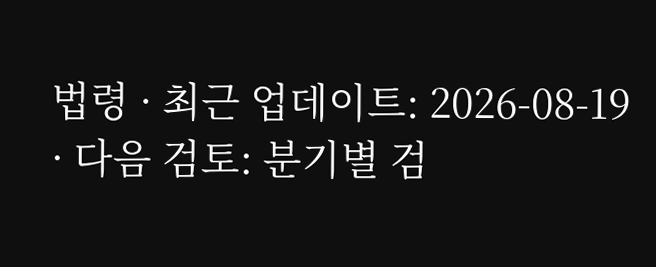법령 · 최근 업데이트: 2026-08-19 · 다음 검토: 분기별 검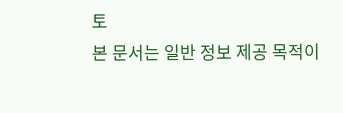토
본 문서는 일반 정보 제공 목적이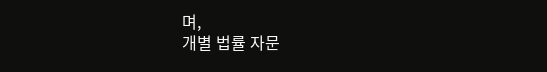며,
개별 법률 자문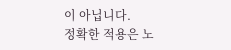이 아닙니다.
정확한 적용은 노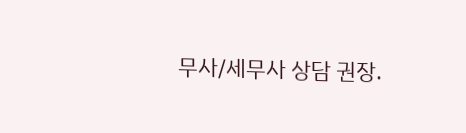무사/세무사 상담 권장.